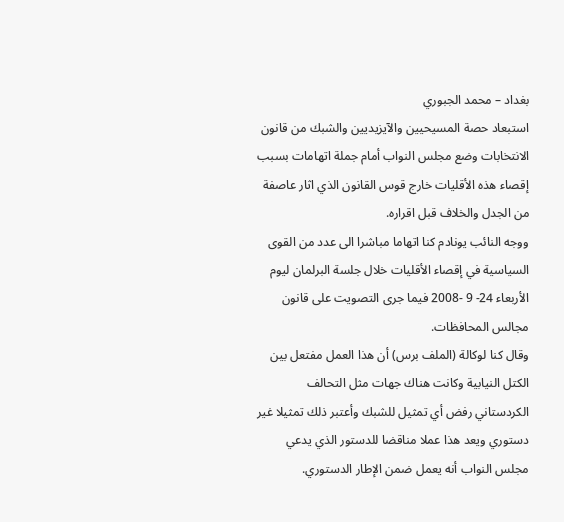بغداد – محمد الجبوري
استبعاد حصة المسيحيين والآيزيديين والشبك من قانون الانتخابات وضع مجلس النواب أمام جملة اتهامات بسبب إقصاء هذه الأقليات خارج قوس القانون الذي اثار عاصفة من الجدل والخلاف قبل اقراره.
ووجه النائب يونادم كنا اتهاما مباشرا الى عدد من القوى السياسية في إقصاء الأقليات خلال جلسة البرلمان ليوم الأربعاء 24- 9 -2008 فيما جرى التصويت على قانون مجالس المحافظات.
وقال كنا لوكالة (الملف برس) أن هذا العمل مفتعل بين الكتل النيابية وكانت هناك جهات مثل التحالف الكردستاني رفض أي تمثيل للشبك وأعتبر ذلك تمثيلا غير دستوري ويعد هذا عملا مناقضا للدستور الذي يدعي مجلس النواب أنه يعمل ضمن الإطار الدستوري.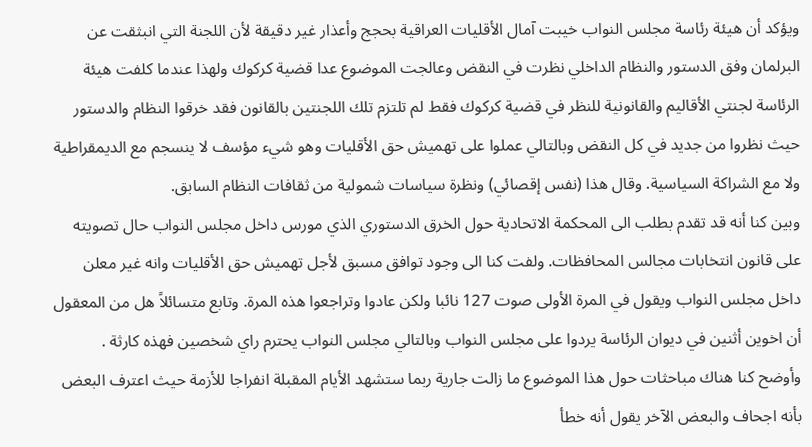ويؤكد أن هيئة رئاسة مجلس النواب خيبت آمال الأقليات العراقية بحجج وأعذار غير دقيقة لأن اللجنة التي انبثقت عن البرلمان وفق الدستور والنظام الداخلي نظرت في النقض وعالجت الموضوع عدا قضية كركوك ولهذا عندما كلفت هيئة الرئاسة لجنتي الأقاليم والقانونية للنظر في قضية كركوك فقط لم تلتزم تلك اللجنتين بالقانون فقد خرقوا النظام والدستور حيث نظروا من جديد في كل النقض وبالتالي عملوا على تهميش حق الأقليات وهو شيء مؤسف لا ينسجم مع الديمقراطية ولا مع الشراكة السياسية. وقال هذا (نفس إقصائي) ونظرة سياسات شمولية من ثقافات النظام السابق.
وبين كنا أنه قد تقدم بطلب الى المحكمة الاتحادية حول الخرق الدستوري الذي مورس داخل مجلس النواب حال تصويته على قانون انتخابات مجالس المحافظات. ولفت كنا الى وجود توافق مسبق لأجل تهميش حق الأقليات وانه غير معلن داخل مجلس النواب ويقول في المرة الأولى صوت 127 نائبا ولكن عادوا وتراجعوا هذه المرة. وتابع متسائلاً هل من المعقول أن اخوين أثنين في ديوان الرئاسة يردوا على مجلس النواب وبالتالي مجلس النواب يحترم راي شخصين فهذه كارثة .
وأوضح كنا هناك مباحثات حول هذا الموضوع ما زالت جارية ربما ستشهد الأيام المقبلة انفراجا للأزمة حيث اعترف البعض بأنه اجحاف والبعض الآخر يقول أنه خطأ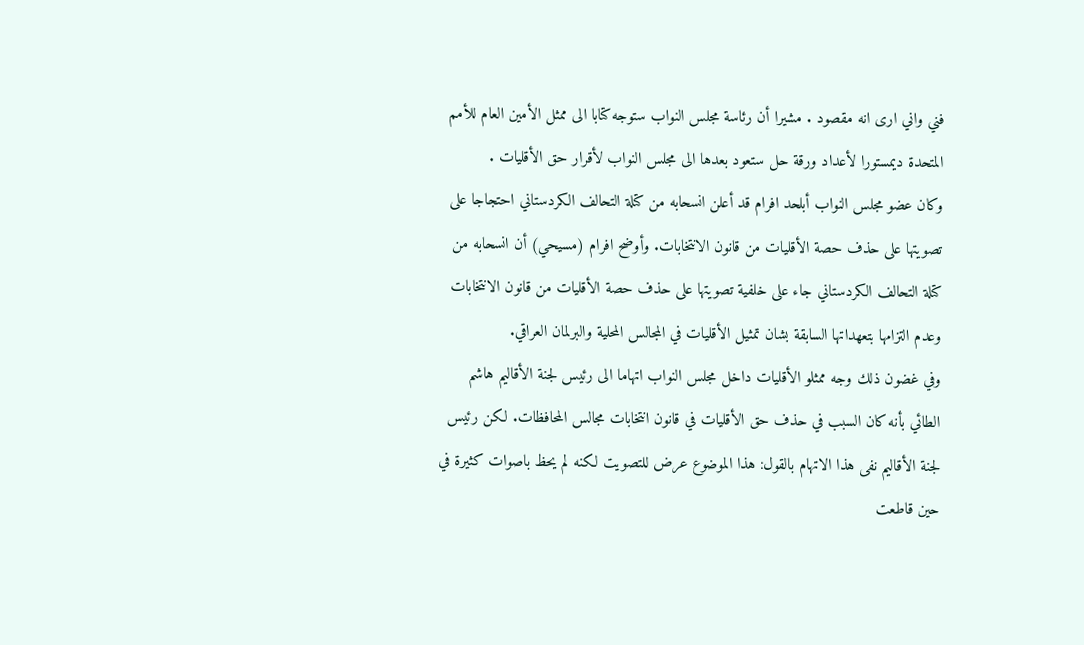فني واني ارى انه مقصود . مشيرا أن رئاسة مجلس النواب ستوجه كتابا الى ممثل الأمين العام للأمم المتحدة ديمستورا لأعداد ورقة حل ستعود بعدها الى مجلس النواب لأقرار حق الأقليات .
وكان عضو مجلس النواب أبلحد افرام قد أعلن انسحابه من كتلة التحالف الكردستاني احتجاجا على تصويتها على حذف حصة الأقليات من قانون الانتخابات. وأوضح افرام (مسيحي) أن انسحابه من كتلة التحالف الكردستاني جاء على خلفية تصويتها على حذف حصة الأقليات من قانون الانتخابات وعدم التزامها بتعهداتها السابقة بشان تمثيل الأقليات في المجالس المحلية والبرلمان العراقي.
وفي غضون ذلك وجه ممثلو الأقليات داخل مجلس النواب اتهاما الى رئيس لجنة الأقاليم هاشم الطائي بأنه كان السبب في حذف حق الأقليات في قانون انتخابات مجالس المحافظات. لكن رئيس لجنة الأقاليم نفى هذا الاتهام بالقول: هذا الموضوع عرض للتصويت لكنه لم يحظ باصوات كثيرة في حين قاطعت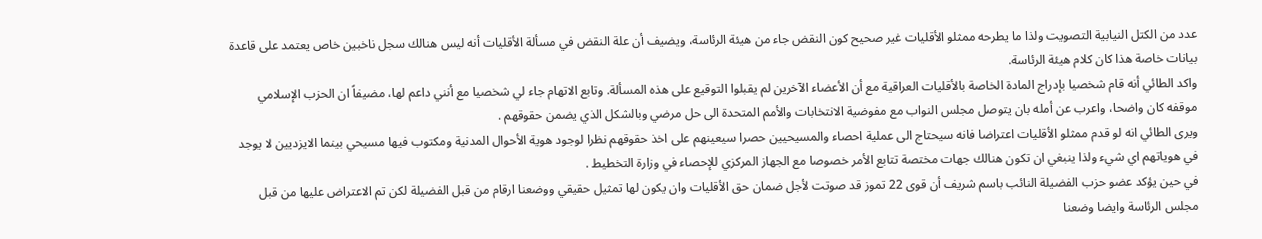عدد من الكتل النيابية التصويت ولذا ما يطرحه ممثلو الأقليات غير صحيح كون النقض جاء من هيئة الرئاسة، ويضيف أن علة النقض في مسألة الأقليات أنه ليس هنالك سجل ناخبين خاص يعتمد على قاعدة بيانات خاصة هذا كان كلام هيئة الرئاسة.
واكد الطائي أنه قام شخصيا بإدراج المادة الخاصة بالأقليات العراقية مع أن الأعضاء الآخرين لم يقبلوا التوقيع على هذه المسألة. وتابع الاتهام جاء لي شخصيا مع أنني داعم لها، مضيفاً ان الحزب الإسلامي موقفه كان واضحا، واعرب عن أمله بان يتوصل مجلس النواب مع مفوضية الانتخابات والأمم المتحدة الى حل مرضي وبالشكل الذي يضمن حقوقهم .
ويرى الطائي انه لو قدم ممثلو الأقليات اعتراضا فانه سيحتاج الى عملية احصاء والمسيحيين حصرا سيعينهم على اخذ حقوقهم نظرا لوجود هوية الأحوال المدنية ومكتوب فيها مسيحي بينما الايزديين لا يوجد في هوياتهم اي شيء ولذا ينبغي ان تكون هنالك جهات مختصة تتابع الأمر خصوصا مع الجهاز المركزي للإحصاء في وزارة التخطيط .
في حين يؤكد عضو حزب الفضيلة النائب باسم شريف أن قوى 22 تموز قد صوتت لأجل ضمان حق الأقليات وان يكون لها تمثيل حقيقي ووضعنا ارقام من قبل الفضيلة لكن تم الاعتراض عليها من قبل مجلس الرئاسة وايضا وضعنا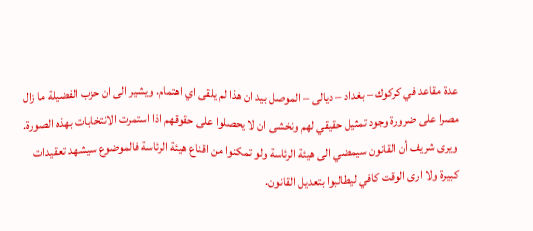عدة مقاعد في كركوك – بغداد – ديالى – الموصل بيد ان هذا لم يلقى اي اهتمام. ويشير الى ان حزب الفضيلة ما زال مصرا على ضرورة وجود تمثيل حقيقي لهم ونخشى ان لا يحصلوا على حقوقهم اذا استمرت الانتخابات بهذه الصورة. ويرى شريف أن القانون سيمضي الى هيئة الرئاسة ولو تمكنوا من اقناع هيئة الرئاسة فالموضوع سيشهد تعقيدات كبيرة ولا ارى الوقت كافي ليطالبوا بتعديل القانون.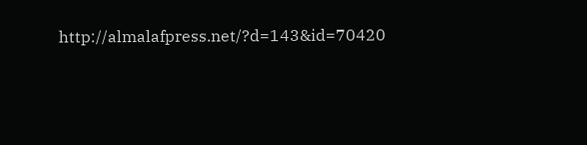http://almalafpress.net/?d=143&id=70420